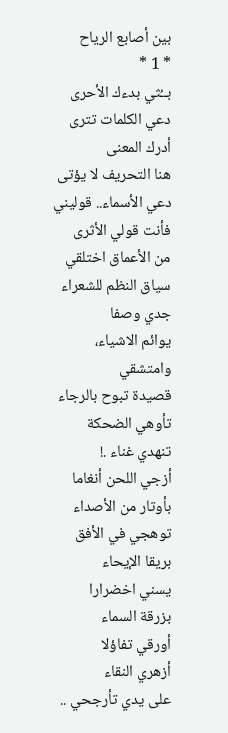بين أصابع الرياح
* 1 *
بــُثي بدءك الأحرى
دعي الكلمات تترى
أدرك المعنى
هنا التحريف لا يؤتى
دعي الأسماء.. قوليني
فأنت قولي الأثرى
من الأعماق اختلقي
سياق النظم للشعراء
جدي وصفا
يوائم الاشياء،
وامتشقي
قصيدة تبوح بالرجاء
تأوهي الضحكة
تنهدي غناء .!
أزجي اللحن أنغاما
بأوتار من الأصداء
توهجي في الأفق
بريقا الإيحاء
يسني اخضرارا
بزرقة السماء
أورقي تفاؤلا
أزهري النقاء
على يدي تأرجحي ..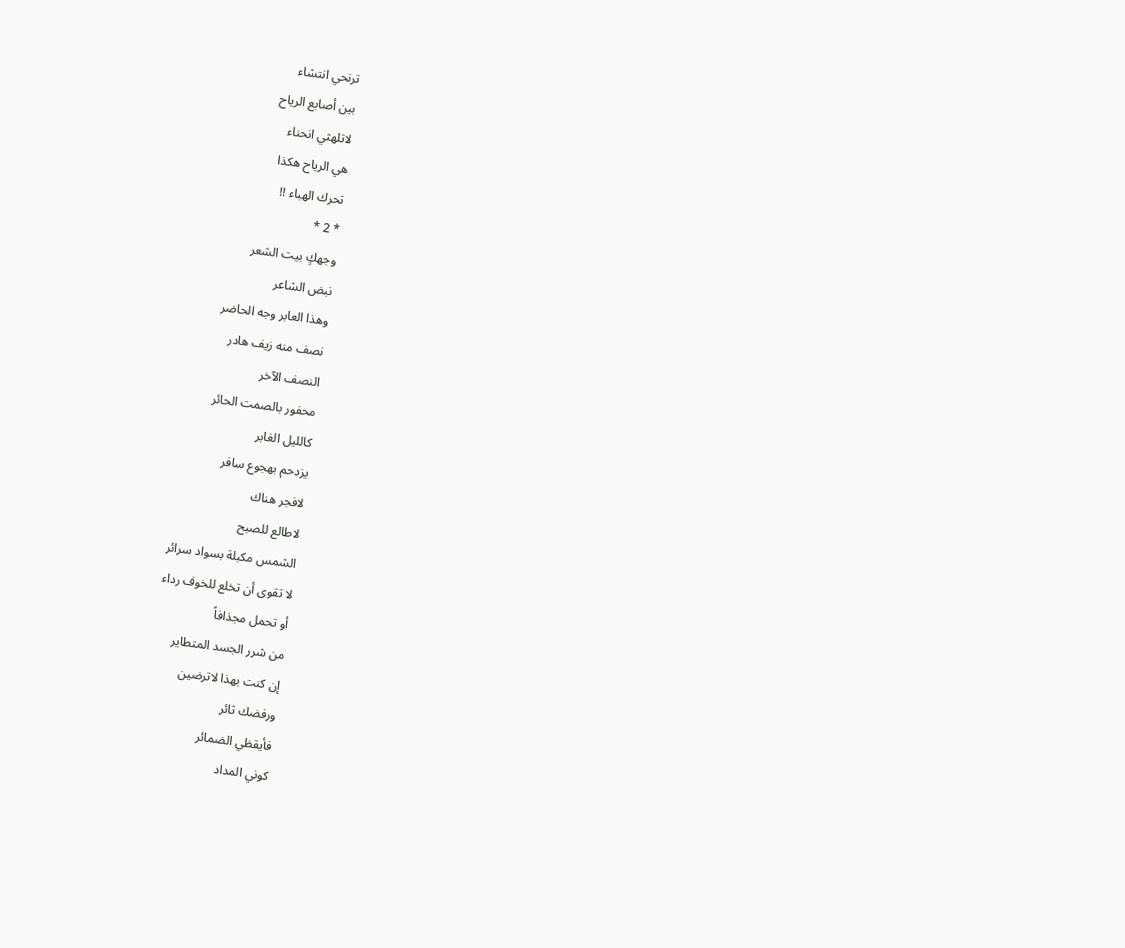ترنحي انتشاء
بين أصابع الرياح
لاتلهثي انحناء
هي الرياح هكذا
تحرك الهباء !!
* 2 *
وجهكٍ بيت الشعر
نبض الشاعر
وهذا العابر وجه الحاضر
نصف منه زيف هادر
النصف الآخر
محفور بالصمت الحائر
كالليل الغابر
يزدحم بهجوع سافر
لافجر هناك
لاطالع للصبح
الشمس مكبلة بسواد سرائر
لا تقوى أن تخلع للخوف رداء
أو تحمل مجذافاً
من شرر الجسد المتطاير
إن كنت بهذا لاترضين
ورفضك ثائر
فأيقظي الضمائر
كوني المداد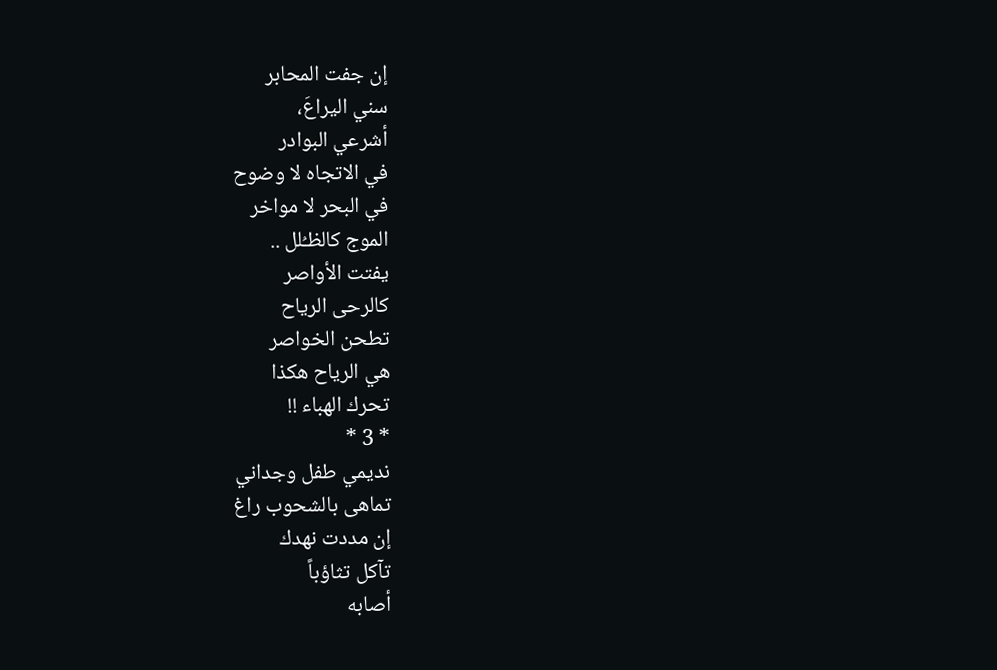إن جفت المحابر
سني اليراعَ،
أشرعي البوادر
في الاتجاه لا وضوح
في البحر لا مواخر
الموج كالظـُلل ..
يفتت الأواصر
كالرحى الرياح
تطحن الخواصر
هي الرياح هكذا
تحرك الهباء !!
* 3 *
نديمي طفل وجداني
تماهى بالشحوب راغ
إن مددت نهدك
تآكل تثاؤباً
أصابه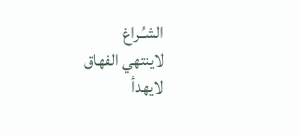الشـُـراغ
لاينتهي الفهاق
لايهدأ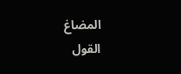المضاغ
القول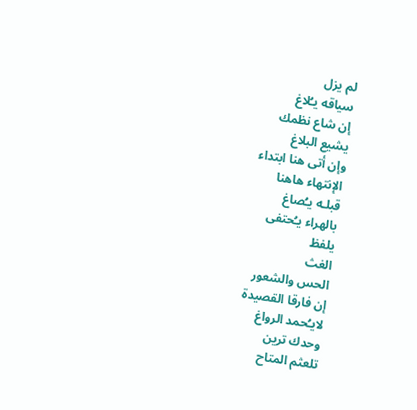لم يزل
سياقه يـُلاغ
إن شاع نظمك
يشيع البلاغ
وإن أتى هنا ابتداء
الإنتهاء هاهنا
قبلـه يـُصاغ
بالهراء يـُحتفى
يلفظ
الغث
الحس والشعور
إن فارقا القصيدة
لايـُحمد الرواغ
وحدك ترين
تلعثم المتاح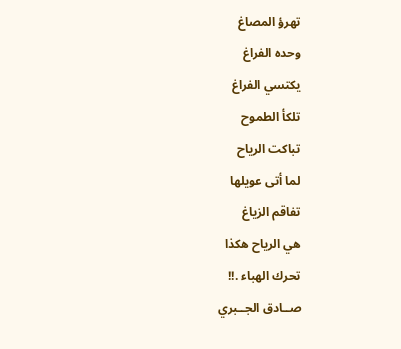تهرؤ المصاغ
وحده الفراغ
يكتسي الفراغ
تلكأ الطموح
تباكت الرياح
لما أتى عويلها
تفاقم الزياغ
هي الرياح هكذا
تحرك الهباء .!!
صــادق الجــبري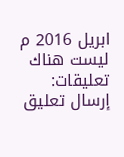ابريل 2016 م
ليست هناك تعليقات:
إرسال تعليق